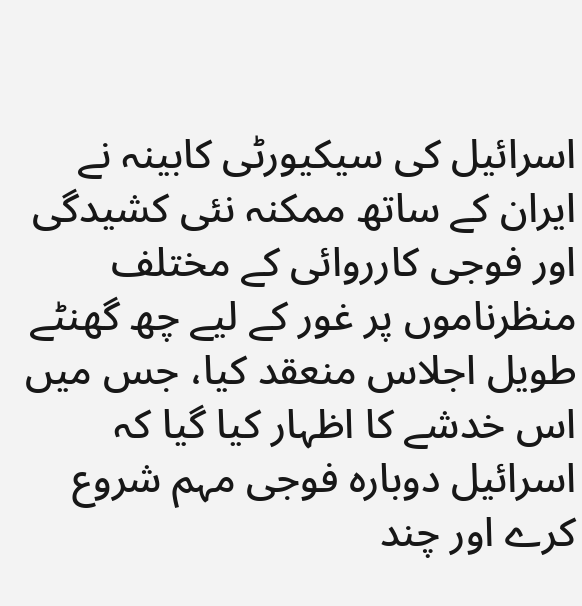اسرائیل کی سیکیورٹی کابینہ نے ایران کے ساتھ ممکنہ نئی کشیدگی اور فوجی کارروائی کے مختلف منظرناموں پر غور کے لیے چھ گھنٹے طویل اجلاس منعقد کیا، جس میں اس خدشے کا اظہار کیا گیا کہ اسرائیل دوبارہ فوجی مہم شروع کرے اور چند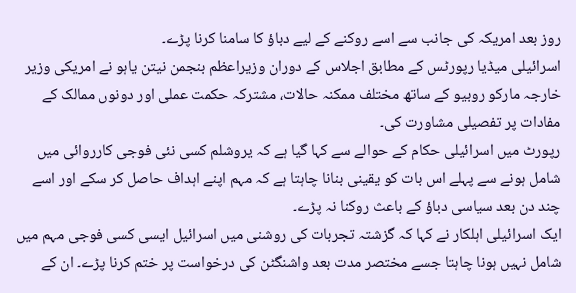روز بعد امریکہ کی جانب سے اسے روکنے کے لیے دباؤ کا سامنا کرنا پڑے۔
اسرائیلی میڈیا رپورٹس کے مطابق اجلاس کے دوران وزیراعظم بنجمن نیتن یاہو نے امریکی وزیر خارجہ مارکو روبیو کے ساتھ مختلف ممکنہ حالات، مشترکہ حکمت عملی اور دونوں ممالک کے مفادات پر تفصیلی مشاورت کی۔
رپورٹ میں اسرائیلی حکام کے حوالے سے کہا گیا ہے کہ یروشلم کسی نئی فوجی کارروائی میں شامل ہونے سے پہلے اس بات کو یقینی بنانا چاہتا ہے کہ مہم اپنے اہداف حاصل کر سکے اور اسے چند دن بعد سیاسی دباؤ کے باعث روکنا نہ پڑے۔
ایک اسرائیلی اہلکار نے کہا کہ گزشتہ تجربات کی روشنی میں اسرائیل ایسی کسی فوجی مہم میں شامل نہیں ہونا چاہتا جسے مختصر مدت بعد واشنگٹن کی درخواست پر ختم کرنا پڑے۔ ان کے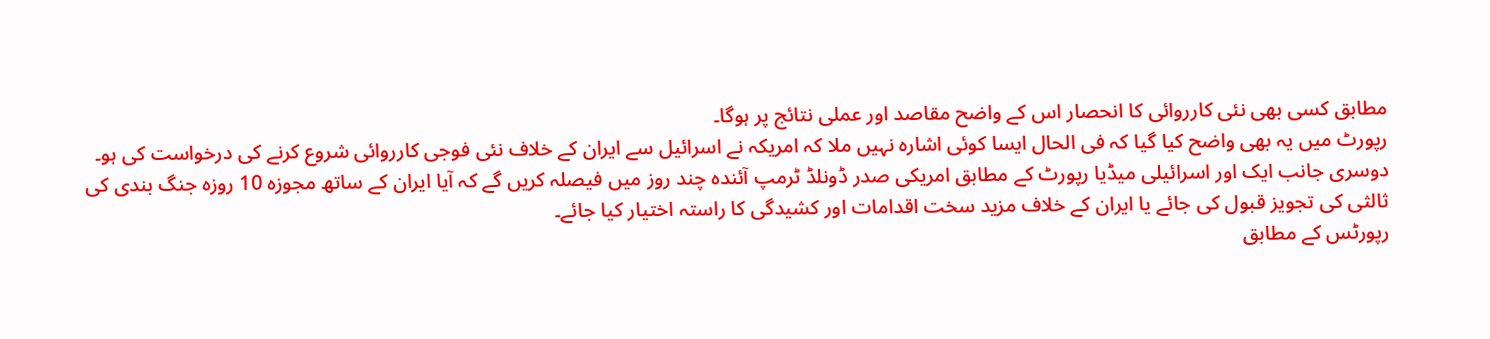مطابق کسی بھی نئی کارروائی کا انحصار اس کے واضح مقاصد اور عملی نتائج پر ہوگا۔
رپورٹ میں یہ بھی واضح کیا گیا کہ فی الحال ایسا کوئی اشارہ نہیں ملا کہ امریکہ نے اسرائیل سے ایران کے خلاف نئی فوجی کارروائی شروع کرنے کی درخواست کی ہو۔
دوسری جانب ایک اور اسرائیلی میڈیا رپورٹ کے مطابق امریکی صدر ڈونلڈ ٹرمپ آئندہ چند روز میں فیصلہ کریں گے کہ آیا ایران کے ساتھ مجوزہ 10 روزہ جنگ بندی کی ثالثی کی تجویز قبول کی جائے یا ایران کے خلاف مزید سخت اقدامات اور کشیدگی کا راستہ اختیار کیا جائے۔
رپورٹس کے مطابق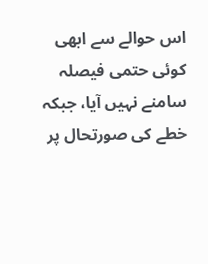اس حوالے سے ابھی کوئی حتمی فیصلہ سامنے نہیں آیا، جبکہ خطے کی صورتحال پر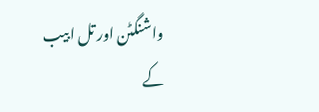واشنگٹن اور تل ابیب کے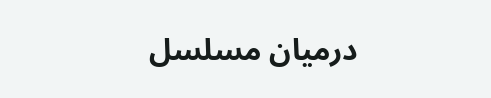درمیان مسلسل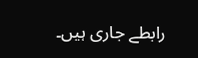رابطے جاری ہیں۔